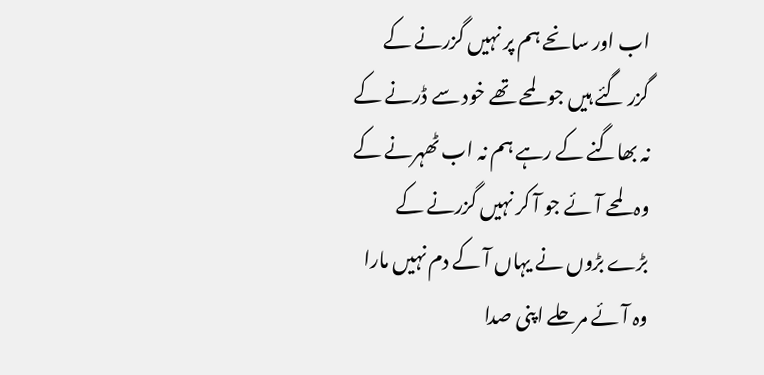اب اور سانحے ہم پر نہیں گزرنے کے
گزر گئے ہیں جو لمحے تھے خود سے ڈرنے کے
نہ بھاگنے کے رہے ہم نہ اب ٹھہرنے کے
وہ لمحے آئے جو آ کر نہیں گزرنے کے
بڑے بڑوں نے یہاں آ کے دم نہیں مارا
وہ آئے مرحلے اپنی صدا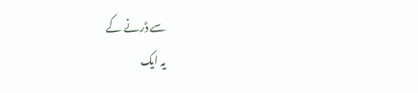سے ڈرنے کے
یہ ایک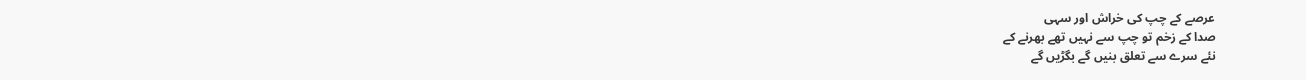عرصے کے چپ کی خراش اور سہی
صدا کے زخم تو چپ سے نہیں تھے بھرنے کے
نئے سرے سے تعلق بنیں گے بگڑیں گے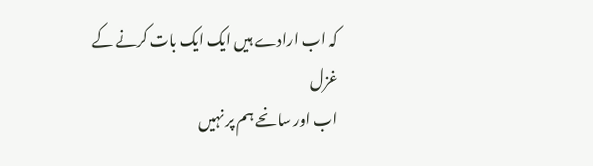کہ اب ارادے ہیں ایک ایک بات کرنے کے
غزل
اب اور سانحے ہم پر نہیں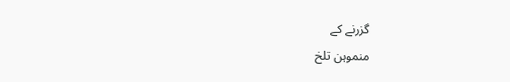گزرنے کے
منموہن تلخ